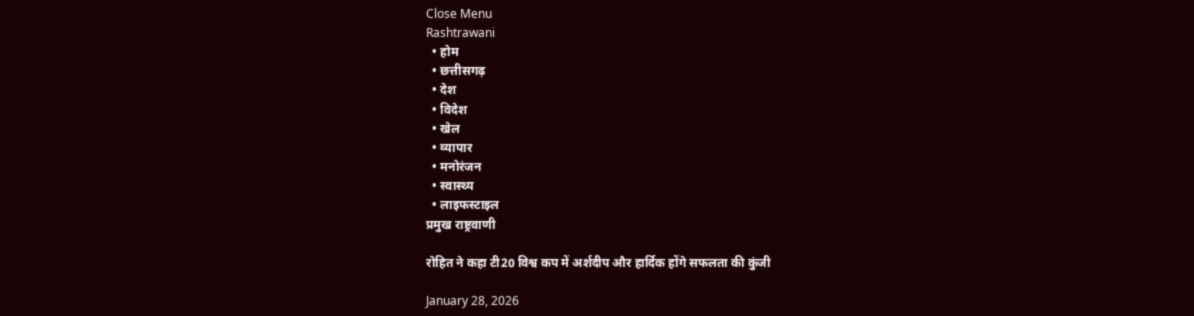Close Menu
Rashtrawani
  • होम
  • छत्तीसगढ़
  • देश
  • विदेश
  • खेल
  • व्यापार
  • मनोरंजन
  • स्वास्थ्य
  • लाइफस्टाइल
प्रमुख राष्ट्रवाणी

रोहित ने कहा टी20 विश्व कप में अर्शदीप और हार्दिक होंगे सफलता की कुंजी

January 28, 2026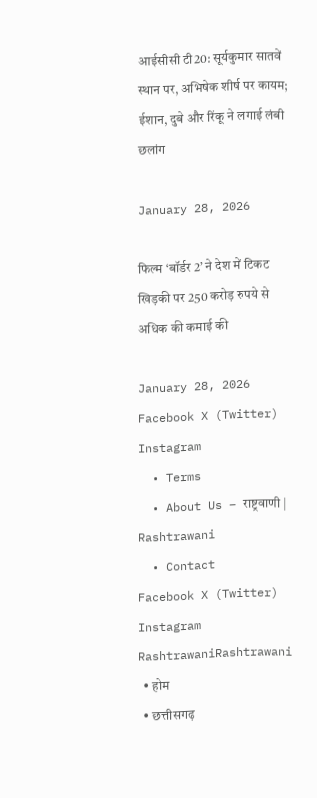आईसीसी टी20: सूर्यकुमार सातवें स्थान पर, अभिषेक शीर्ष पर कायम; ईशान, दुबे और रिंकू ने लगाई लंबी छलांग

January 28, 2026

फिल्म ‘बॉर्डर 2’ ने देश में टिकट खिड़की पर 250 करोड़ रुपये से अधिक की कमाई की

January 28, 2026
Facebook X (Twitter) Instagram
  • Terms
  • About Us – राष्ट्रवाणी | Rashtrawani
  • Contact
Facebook X (Twitter) Instagram
RashtrawaniRashtrawani
  • होम
  • छत्तीसगढ़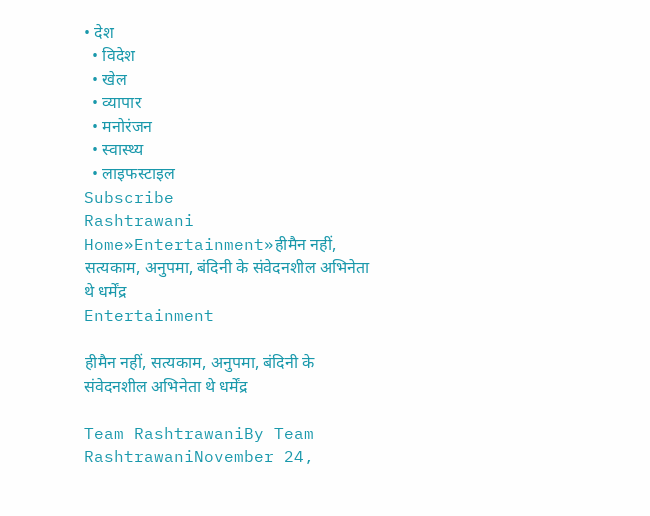• देश
  • विदेश
  • खेल
  • व्यापार
  • मनोरंजन
  • स्वास्थ्य
  • लाइफस्टाइल
Subscribe
Rashtrawani
Home»Entertainment»हीमैन नहीं, सत्यकाम, अनुपमा, बंदिनी के संवेदनशील अभिनेता थे धर्मेंद्र
Entertainment

हीमैन नहीं, सत्यकाम, अनुपमा, बंदिनी के संवेदनशील अभिनेता थे धर्मेंद्र

Team RashtrawaniBy Team RashtrawaniNovember 24,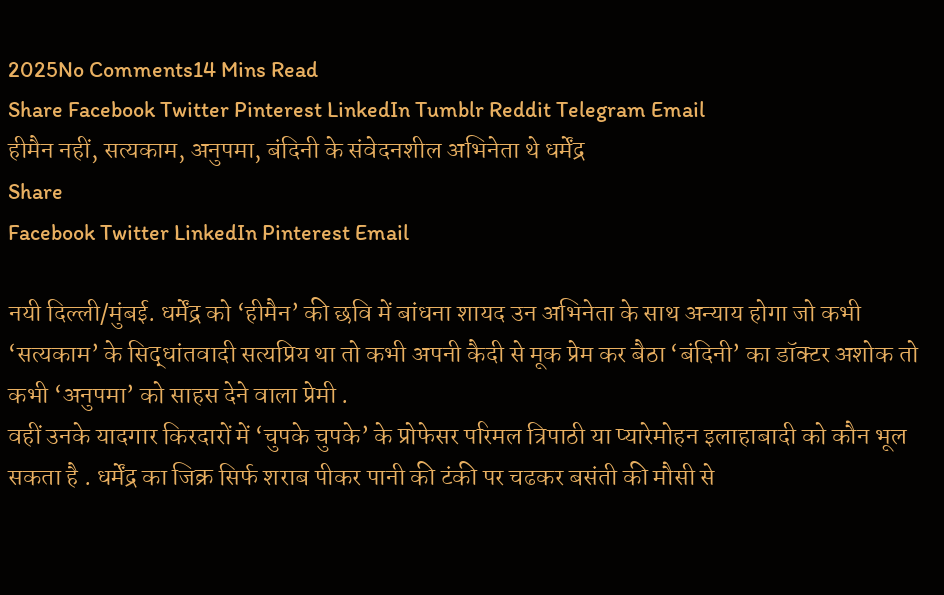2025No Comments14 Mins Read
Share Facebook Twitter Pinterest LinkedIn Tumblr Reddit Telegram Email
हीमैन नहीं, सत्यकाम, अनुपमा, बंदिनी के संवेदनशील अभिनेता थे धर्मेंद्र
Share
Facebook Twitter LinkedIn Pinterest Email

नयी दिल्ली/मुंबई. धर्मेंद्र को ‘हीमैन’ की छवि में बांधना शायद उन अभिनेता के साथ अन्याय होगा जो कभी ‘सत्यकाम’ के सिद्धांतवादी सत्यप्रिय था तो कभी अपनी कैदी से मूक प्रेम कर बैठा ‘बंदिनी’ का डॉक्टर अशोक तो कभी ‘अनुपमा’ को साहस देने वाला प्रेमी .
वहीं उनके यादगार किरदारों में ‘चुपके चुपके’ के प्रोफेसर परिमल त्रिपाठी या प्यारेमोहन इलाहाबादी को कौन भूल सकता है . धर्मेंद्र का जिक्र सिर्फ शराब पीकर पानी की टंकी पर चढकर बसंती की मौसी से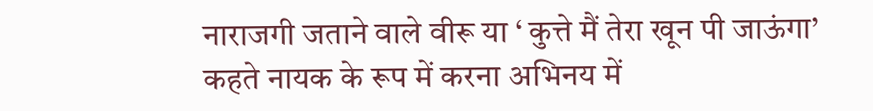नाराजगी जताने वाले वीरू या ‘ कुत्ते मैं तेरा खून पी जाऊंगा’ कहते नायक के रूप में करना अभिनय में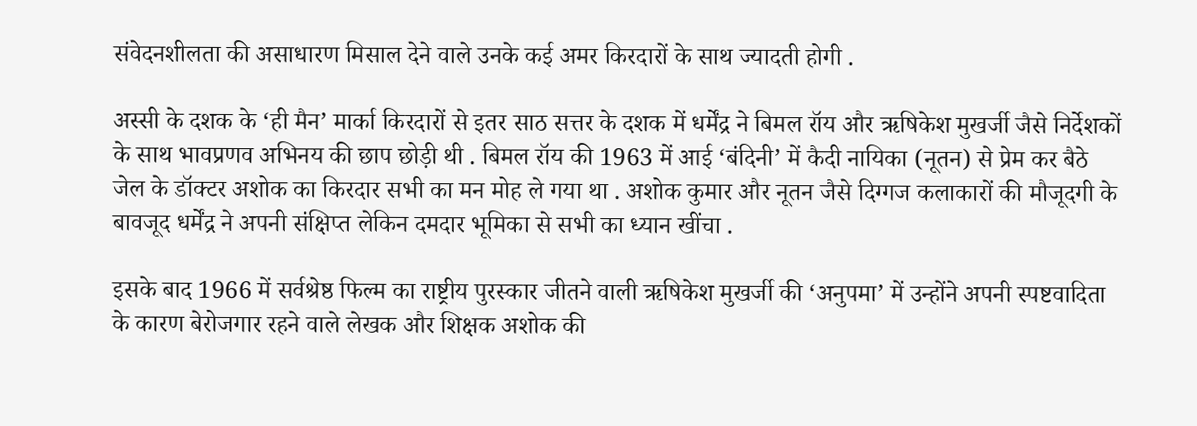संवेदनशीलता की असाधारण मिसाल देने वाले उनके कई अमर किरदारों के साथ ज्यादती होगी .

अस्सी के दशक के ‘ही मैन’ मार्का किरदारों से इतर साठ सत्तर के दशक में धर्मेंद्र ने बिमल रॉय और ऋषिकेश मुखर्जी जैसे निर्देशकों के साथ भावप्रणव अभिनय की छाप छोड़ी थी . बिमल रॉय की 1963 में आई ‘बंदिनी’ में कैदी नायिका (नूतन) से प्रेम कर बैठे जेल के डॉक्टर अशोक का किरदार सभी का मन मोह ले गया था . अशोक कुमार और नूतन जैसे दिग्गज कलाकारों की मौजूदगी के बावजूद धर्मेंद्र ने अपनी संक्षिप्त लेकिन दमदार भूमिका से सभी का ध्यान खींचा .

इसके बाद 1966 में सर्वश्रेष्ठ फिल्म का राष्ट्रीय पुरस्कार जीतने वाली ऋषिकेश मुखर्जी की ‘अनुपमा’ में उन्होंने अपनी स्पष्टवादिता के कारण बेरोजगार रहने वाले लेखक और शिक्षक अशोक की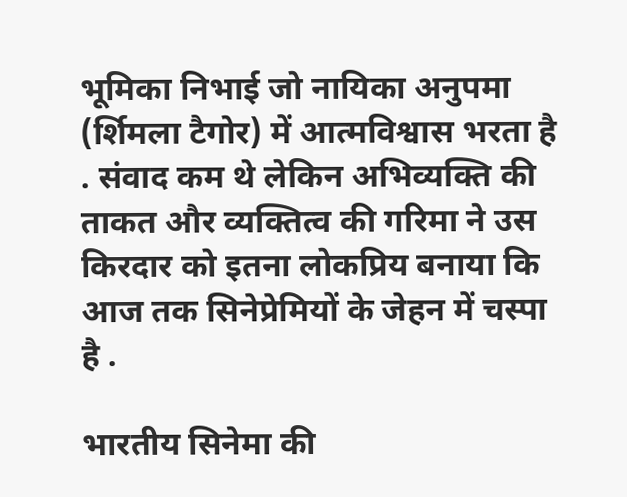भूमिका निभाई जो नायिका अनुपमा (र्शिमला टैगोर) में आत्मविश्वास भरता है . संवाद कम थे लेकिन अभिव्यक्ति की ताकत और व्यक्तित्व की गरिमा ने उस किरदार को इतना लोकप्रिय बनाया कि आज तक सिनेप्रेमियों के जेहन में चस्पा है .

भारतीय सिनेमा की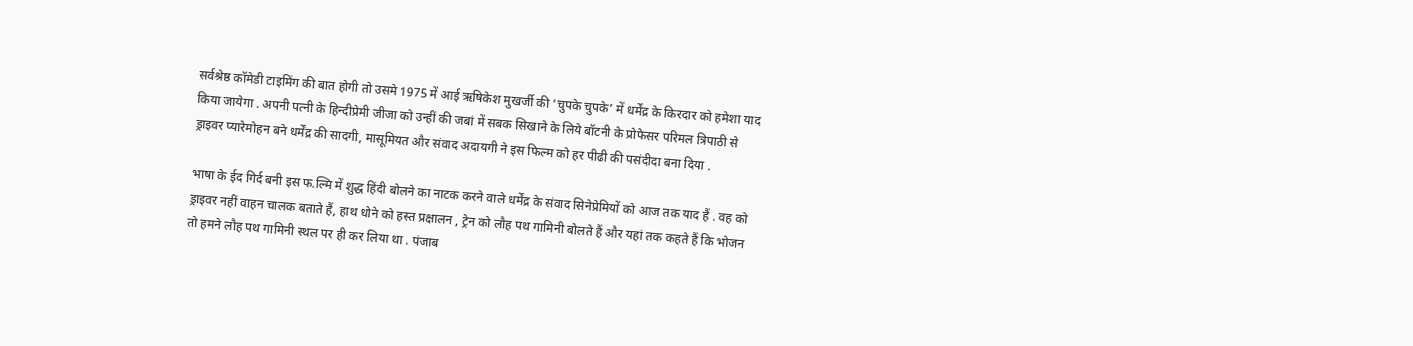सर्वश्रेष्ठ कॉमेडी टाइमिंग की बात होगी तो उसमे 1975 में आई ऋषिकेश मुखर्जी की ‘चुपके चुपके’ में धर्मेंद्र के किरदार को हमेशा याद किया जायेगा . अपनी पत्नी के हिन्दीप्रेमी जीजा को उन्हीं की जबां में सबक सिखाने के लिये बॉटनी के प्रोफेसर परिमल त्रिपाठी से ड्राइवर प्यारेमोहन बने धर्मेंद्र की सादगी, मासूमियत और संवाद अदायगी ने इस फिल्म को हर पीढी की पसंदीदा बना दिया .

भाषा के ईद गिर्द बनी इस फ.ल्मि में शुद्ध हिंदी बोलने का नाटक करने वाले धर्मेंद्र के संवाद सिनेप्रेमियों को आज तक याद हैं . वह को ड्राइवर नहीं वाहन चालक बताते हैं, हाथ धोने को हस्त प्रक्षालन , ट्रेन को लौह पथ गामिनी बोलते हैं और यहां तक कहते हैं कि भोजन तो हमने लौह पथ गामिनी स्थल पर ही कर लिया था . पंजाब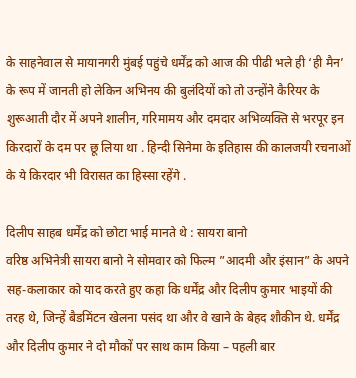के साहनेवाल से मायानगरी मुंबई पहुंचे धर्मेंद्र को आज की पीढी भले ही ‘ही मैन’ के रूप में जानती हो लेकिन अभिनय की बुलंदियों को तो उन्होंने कैरियर के शुरूआती दौर में अपने शालीन, गरिमामय और दमदार अभिव्यक्ति से भरपूर इन किरदारों के दम पर छू लिया था . हिन्दी सिनेमा के इतिहास की कालजयी रचनाओं के ये किरदार भी विरासत का हिस्सा रहेंगे .

दिलीप साहब धर्मेंद्र को छोटा भाई मानते थे : सायरा बानो
वरिष्ठ अभिनेत्री सायरा बानो ने सोमवार को फिल्म ”आदमी और इंसान” के अपने सह-कलाकार को याद करते हुए कहा कि धर्मेंद्र और दिलीप कुमार भाइयों की तरह थे, जिन्हें बैडमिंटन खेलना पसंद था और वे खाने के बेहद शौकीन थे. धर्मेंद्र और दिलीप कुमार ने दो मौकों पर साथ काम किया – पहली बार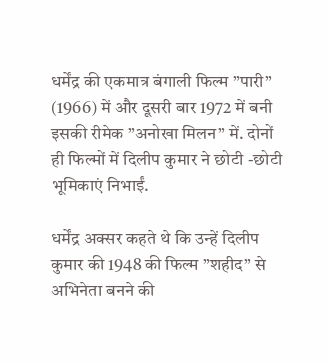धर्मेंद्र की एकमात्र बंगाली फिल्म ”पारी” (1966) में और दूसरी बार 1972 में बनी इसकी रीमेक ”अनोखा मिलन” में. दोनों ही फिल्मों में दिलीप कुमार ने छोटी -छोटी भूमिकाएं निभाईं.

धर्मेंद्र अक्सर कहते थे कि उन्हें दिलीप कुमार की 1948 की फिल्म ”शहीद” से अभिनेता बनने की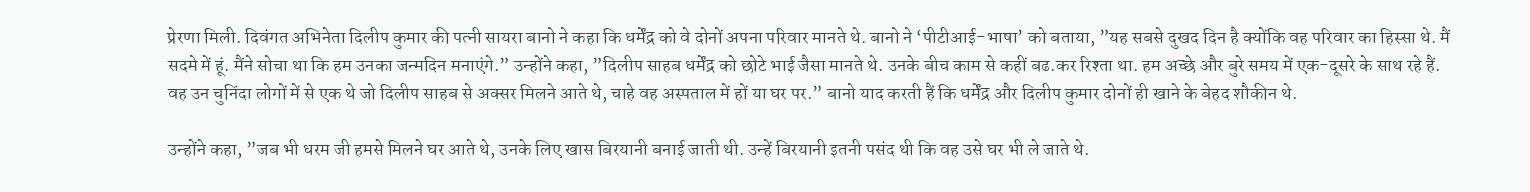प्रेरणा मिली. दिवंगत अभिनेता दिलीप कुमार की पत्नी सायरा बानो ने कहा कि धर्मेंद्र को वे दोनों अपना परिवार मानते थे. बानो ने ‘पीटीआई-भाषा’ को बताया, ”यह सबसे दुखद दिन है क्योंकि वह परिवार का हिस्सा थे. मैं सदमे में हूं. मैंने सोचा था कि हम उनका जन्मदिन मनाएंगे.” उन्होंने कहा, ”दिलीप साहब धर्मेंद्र को छोटे भाई जैसा मानते थे. उनके बीच काम से कहीं बढ.कर रिश्ता था. हम अच्छे और बुरे समय में एक-दूसरे के साथ रहे हैं. वह उन चुनिंदा लोगों में से एक थे जो दिलीप साहब से अक्सर मिलने आते थे, चाहे वह अस्पताल में हों या घर पर.” बानो याद करती हैं कि धर्मेंद्र और दिलीप कुमार दोनों ही खाने के बेहद शौकीन थे.

उन्होंने कहा, ”जब भी धरम जी हमसे मिलने घर आते थे, उनके लिए खास बिरयानी बनाई जाती थी. उन्हें बिरयानी इतनी पसंद थी कि वह उसे घर भी ले जाते थे.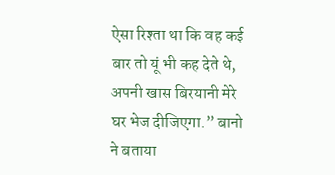ऐसा रिश्ता था कि वह कई बार तो यूं भी कह देते थे, अपनी खास बिरयानी मेरे घर भेज दीजिएगा.” बानो ने बताया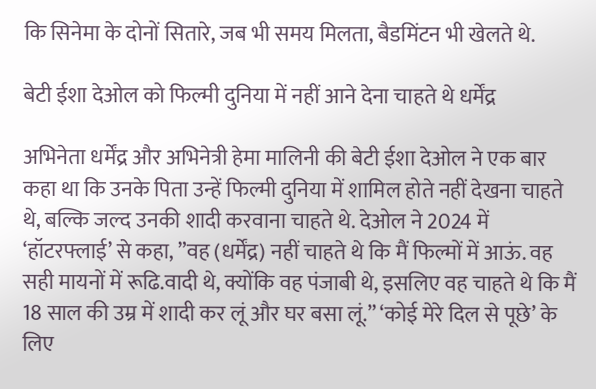कि सिनेमा के दोनों सितारे, जब भी समय मिलता, बैडमिंटन भी खेलते थे.

बेटी ईशा देओल को फिल्मी दुनिया में नहीं आने देना चाहते थे धर्मेंद्र

अभिनेता धर्मेंद्र और अभिनेत्री हेमा मालिनी की बेटी ईशा देओल ने एक बार कहा था कि उनके पिता उन्हें फिल्मी दुनिया में शामिल होते नहीं देखना चाहते थे, बल्कि जल्द उनकी शादी करवाना चाहते थे. देओल ने 2024 में ‘हॉटरफ्लाई’ से कहा, ”वह (धर्मेंद्र) नहीं चाहते थे कि मैं फिल्मों में आऊं. वह सही मायनों में रूढि.वादी थे, क्योंकि वह पंजाबी थे, इसलिए वह चाहते थे कि मैं 18 साल की उम्र में शादी कर लूं और घर बसा लूं.” ‘कोई मेरे दिल से पूछे’ के लिए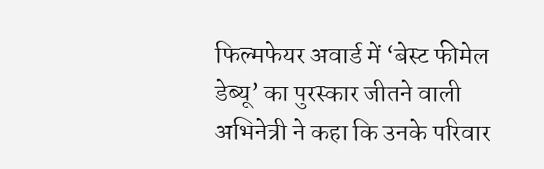फिल्मफेयर अवार्ड में ‘बेस्ट फीमेल डेब्यू’ का पुरस्कार जीतने वाली अभिनेत्री ने कहा कि उनके परिवार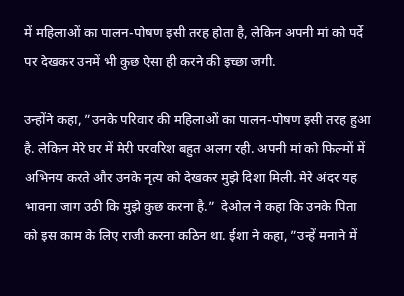में महिलाओं का पालन-पोषण इसी तरह होता है, लेकिन अपनी मां को पर्दे पर देखकर उनमें भी कुछ ऐसा ही करने की इच्छा जगी.

उन्होंने कहा, ”उनके परिवार की महिलाओं का पालन-पोषण इसी तरह हुआ है. लेकिन मेरे घर में मेरी परवरिश बहुत अलग रही. अपनी मां को फिल्मों में अभिनय करते और उनके नृत्य को देखकर मुझे दिशा मिली. मेरे अंदर यह भावना जाग उठी कि मुझे कुछ करना है.”  देओल ने कहा कि उनके पिता को इस काम के लिए राजी करना कठिन था. ईशा ने कहा, ”उन्हें मनाने में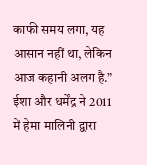काफी समय लगा, यह आसान नहीं था, लेकिन आज कहानी अलग है.” ईशा और धर्मेंद्र ने 2011 में हेमा मालिनी द्वारा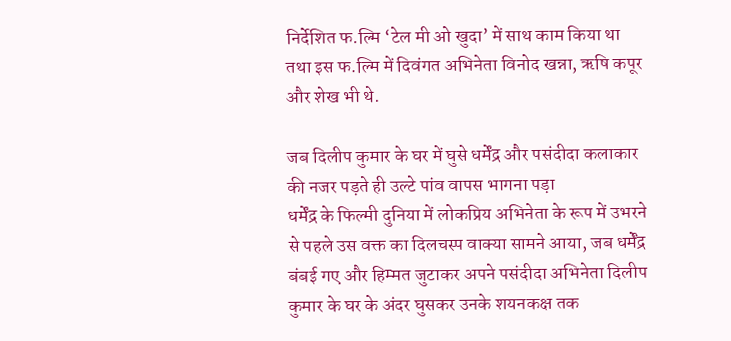निर्देशित फ.ल्मि ‘टेल मी ओ खुदा’ में साथ काम किया था तथा इस फ.ल्मि में दिवंगत अभिनेता विनोद खन्ना, ऋषि कपूर और शेख भी थे.

जब दिलीप कुमार के घर में घुसे धर्मेंद्र और पसंदीदा कलाकार की नजर पड़ते ही उल्टे पांव वापस भागना पड़ा
धर्मेंद्र के फिल्मी दुनिया में लोकप्रिय अभिनेता के रूप में उभरने से पहले उस वक्त का दिलचस्प वाक्या सामने आया, जब धर्मेंद्र बंबई गए और हिम्मत जुटाकर अपने पसंदीदा अभिनेता दिलीप कुमार के घर के अंदर घुसकर उनके शयनकक्ष तक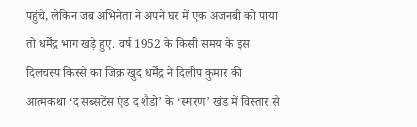पहुंचे, लेकिन जब अभिनेता ने अपने घर में एक अजनबी को पाया तो धर्मेंद्र भाग खड़े हुए. वर्ष 1952 के किसी समय के इस दिलचस्प किस्से का जिक्र खुद धर्मेंद्र ने दिलीप कुमार की आत्मकथा ‘द सब्सटेंस एंड द शैडो’ के ‘स्मरण’ खंड में विस्तार से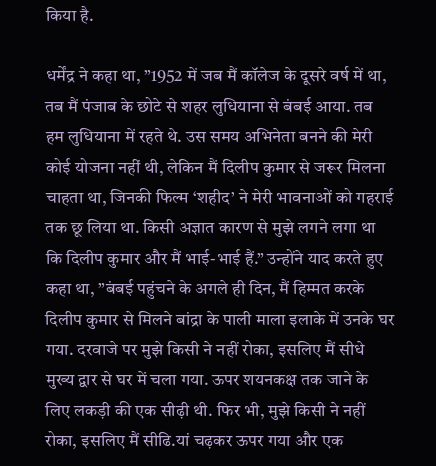किया है.

धर्मेंद्र ने कहा था, ”1952 में जब मैं कॉलेज के दूसरे वर्ष में था, तब मैं पंजाब के छोटे से शहर लुधियाना से बंबई आया. तब हम लुधियाना में रहते थे. उस समय अभिनेता बनने की मेरी कोई योजना नहीं थी, लेकिन मैं दिलीप कुमार से जरूर मिलना चाहता था, जिनकी फिल्म ‘शहीद’ ने मेरी भावनाओं को गहराई तक छू लिया था. किसी अज्ञात कारण से मुझे लगने लगा था कि दिलीप कुमार और मैं भाई-भाई हैं.” उन्होंने याद करते हुए कहा था, ”बंबई पहुंचने के अगले ही दिन, मैं हिम्मत करके दिलीप कुमार से मिलने बांद्रा के पाली माला इलाके में उनके घर गया. दरवाजे पर मुझे किसी ने नहीं रोका, इसलिए मैं सीधे मुख्य द्वार से घर में चला गया. ऊपर शयनकक्ष तक जाने के लिए लकड़ी की एक सीढ़ी थी. फिर भी, मुझे किसी ने नहीं रोका, इसलिए मैं सीढि.यां चढ़कर ऊपर गया और एक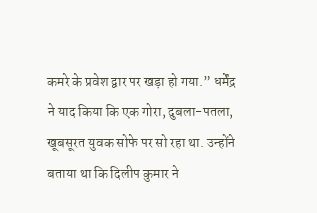कमरे के प्रवेश द्वार पर खड़ा हो गया.” धर्मेंद्र ने याद किया कि एक गोरा, दुबला-पतला, खूबसूरत युवक सोफे पर सो रहा था. उन्होंने बताया था कि दिलीप कुमार ने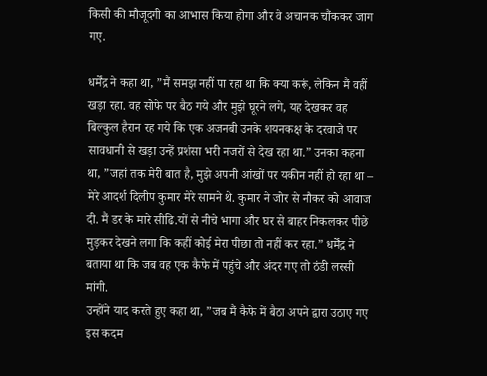किसी की मौजूदगी का आभास किया होगा और वे अचानक चौंककर जाग गए.

धर्मेंद्र ने कहा था, ”मैं समझ नहीं पा रहा था कि क्या करूं, लेकिन मैं वहीं खड़ा रहा. वह सोफे पर बैठ गये और मुझे घूरने लगे, यह देखकर वह बिल्कुल हैरान रह गये कि एक अजनबी उनके शयनकक्ष के दरवाजे पर सावधानी से खड़ा उन्हें प्रशंसा भरी नजरों से देख रहा था.” उनका कहना था, ”जहां तक मेरी बात है, मुझे अपनी आंखों पर यकीन नहीं हो रहा था – मेरे आदर्श दिलीप कुमार मेरे सामने थे. कुमार ने जोर से नौकर को आवाज दी. मैं डर के मारे सीढि.यों से नीचे भागा और घर से बाहर निकलकर पीछे मुड़कर देखने लगा कि कहीं कोई मेरा पीछा तो नहीं कर रहा.” धर्मेंद्र ने बताया था कि जब वह एक कैफे में पहुंचे और अंदर गए तो ठंडी लस्सी मांगी.
उन्होंने याद करते हुए कहा था, ”जब मैं कैफे में बैठा अपने द्वारा उठाए गए इस कदम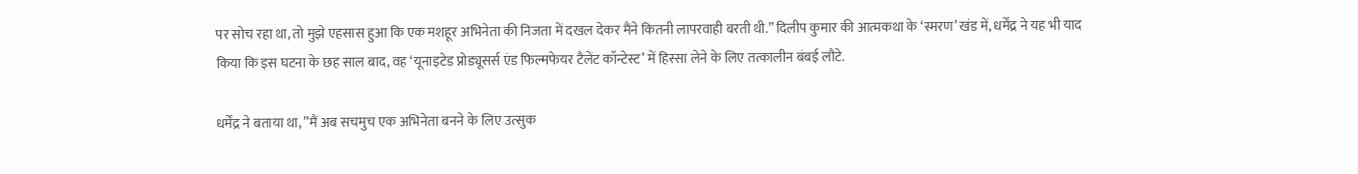पर सोच रहा था, तो मुझे एहसास हुआ कि एक मशहूर अभिनेता की निजता में दखल देकर मैंने कितनी लापरवाही बरती थी.” दिलीप कुमार की आत्मकथा के ‘स्मरण’ खंड में, धर्मेंद्र ने यह भी याद किया कि इस घटना के छह साल बाद, वह ‘यूनाइटेड प्रोड्यूसर्स एंड फिल्मफेयर टैलेंट कॉन्टेस्ट’ में हिस्सा लेने के लिए तत्कालीन बंबई लौटे.

धर्मेंद्र ने बताया था, ”मैं अब सचमुच एक अभिनेता बनने के लिए उत्सुक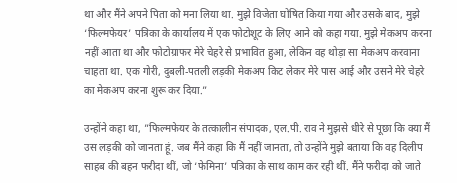था और मैंने अपने पिता को मना लिया था. मुझे विजेता घोषित किया गया और उसके बाद, मुझे ‘फिल्मफेयर’ पत्रिका के कार्यालय में एक फोटोशूट के लिए आने को कहा गया. मुझे मेकअप करना नहीं आता था और फोटोग्राफर मेरे चेहरे से प्रभावित हुआ, लेकिन वह थोड़ा सा मेकअप करवाना चाहता था. एक गोरी, दुबली-पतली लड़की मेकअप किट लेकर मेरे पास आई और उसने मेरे चेहरे का मेकअप करना शुरू कर दिया.”

उन्होंने कहा था, ”फिल्मफेयर के तत्कालीन संपादक, एल.पी. राव ने मुझसे धीरे से पूछा कि क्या मैं उस लड़की को जानता हूं. जब मैंने कहा कि मैं नहीं जानता, तो उन्होंने मुझे बताया कि वह दिलीप साहब की बहन फरीदा थीं, जो ‘फेमिना’ पत्रिका के साथ काम कर रही थीं. मैंने फरीदा को जाते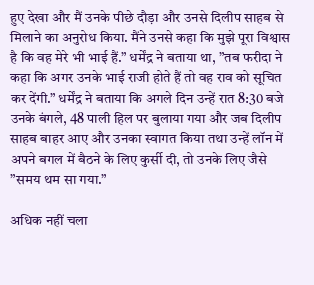हुए देखा और मैं उनके पीछे दौड़ा और उनसे दिलीप साहब से मिलाने का अनुरोध किया. मैंने उनसे कहा कि मुझे पूरा विश्वास है कि वह मेरे भी भाई हैं.” धर्मेंद्र ने बताया था, ”तब फरीदा ने कहा कि अगर उनके भाई राजी होते हैं तो वह राव को सूचित कर देंगी.” धर्मेंद्र ने बताया कि अगले दिन उन्हें रात 8:30 बजे उनके बंगले, 48 पाली हिल पर बुलाया गया और जब दिलीप साहब बाहर आए और उनका स्वागत किया तथा उन्हें लॉन में अपने बगल में बैठने के लिए कुर्सी दी, तो उनके लिए जैसे ”समय थम सा गया.”

अधिक नहीं चला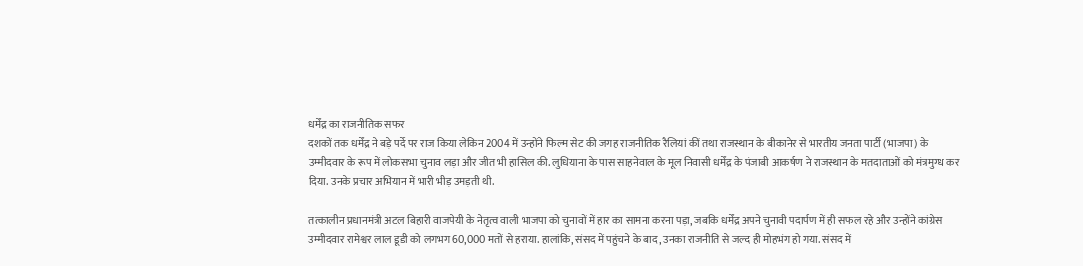धर्मेंद्र का राजनीतिक सफर
दशकों तक धर्मेंद्र ने बड़े पर्दे पर राज किया लेकिन 2004 में उन्होंने फिल्म सेट की जगह राजनीतिक रैलियां कीं तथा राजस्थान के बीकानेर से भारतीय जनता पार्टी (भाजपा) के उम्मीदवार के रूप में लोकसभा चुनाव लड़ा और जीत भी हासिल की. लुधियाना के पास साहनेवाल के मूल निवासी धर्मेंद्र के पंजाबी आकर्षण ने राजस्थान के मतदाताओं को मंत्रमुग्ध कर दिया. उनके प्रचार अभियान में भारी भीड़ उमड़ती थी.

तत्कालीन प्रधानमंत्री अटल बिहारी वाजपेयी के नेतृत्व वाली भाजपा को चुनावों में हार का सामना करना पड़ा, जबकि धर्मेंद्र अपने चुनावी पदार्पण में ही सफल रहे और उन्होंने कांग्रेस उम्मीदवार रामेश्वर लाल डूडी को लगभग 60,000 मतों से हराया. हालांकि, संसद में पहुंचने के बाद, उनका राजनीति से जल्द ही मोहभंग हो गया. संसद में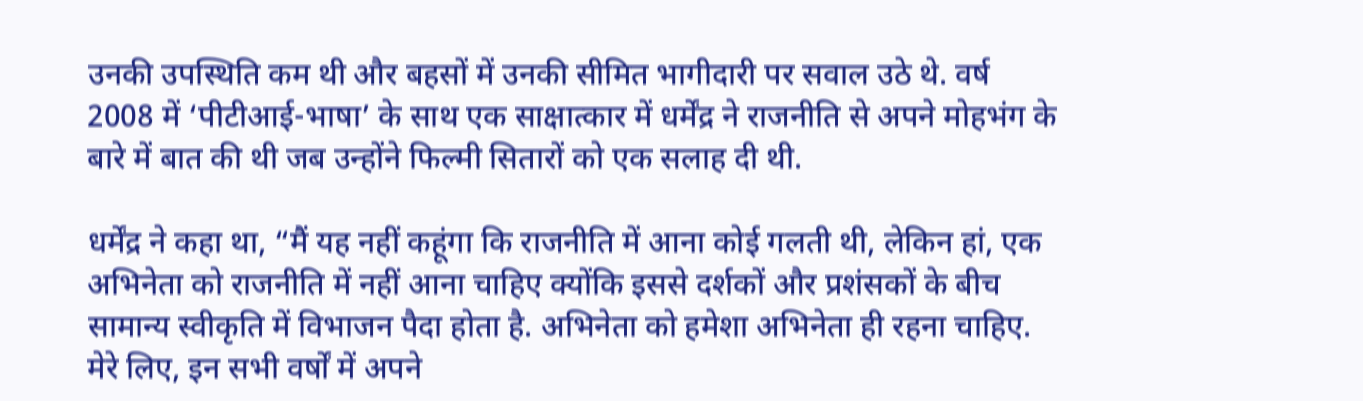उनकी उपस्थिति कम थी और बहसों में उनकी सीमित भागीदारी पर सवाल उठे थे. वर्ष 2008 में ‘पीटीआई-भाषा’ के साथ एक साक्षात्कार में धर्मेंद्र ने राजनीति से अपने मोहभंग के बारे में बात की थी जब उन्होंने फिल्मी सितारों को एक सलाह दी थी.

धर्मेंद्र ने कहा था, “मैं यह नहीं कहूंगा कि राजनीति में आना कोई गलती थी, लेकिन हां, एक अभिनेता को राजनीति में नहीं आना चाहिए क्योंकि इससे दर्शकों और प्रशंसकों के बीच सामान्य स्वीकृति में विभाजन पैदा होता है. अभिनेता को हमेशा अभिनेता ही रहना चाहिए. मेरे लिए, इन सभी वर्षों में अपने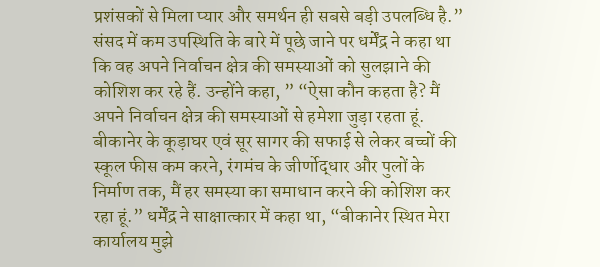प्रशंसकों से मिला प्यार और समर्थन ही सबसे बड़ी उपलब्धि है.” संसद में कम उपस्थिति के बारे में पूछे जाने पर धर्मेंद्र ने कहा था कि वह अपने निर्वाचन क्षेत्र की समस्याओं को सुलझाने की कोशिश कर रहे हैं. उन्होंने कहा, ” “ऐसा कौन कहता है? मैं अपने निर्वाचन क्षेत्र की समस्याओं से हमेशा जुड़ा रहता हूं. बीकानेर के कूड़ाघर एवं सूर सागर की सफाई से लेकर बच्चों की स्कूल फीस कम करने, रंगमंच के जीर्णोद्धार और पुलों के निर्माण तक, मैं हर समस्या का समाधान करने की कोशिश कर रहा हूं.” धर्मेंद्र ने साक्षात्कार में कहा था, “बीकानेर स्थित मेरा कार्यालय मुझे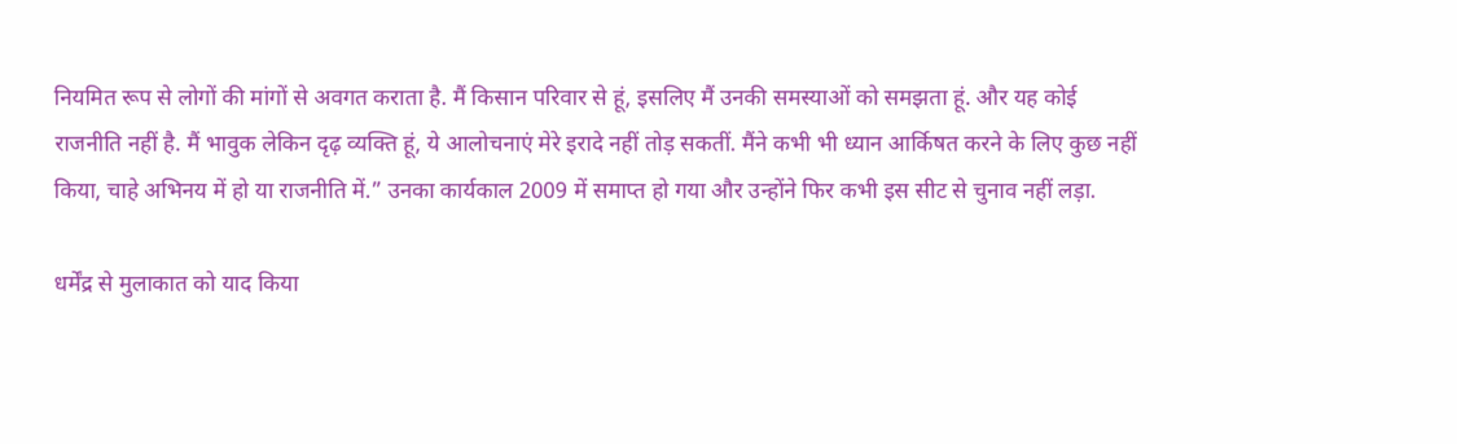नियमित रूप से लोगों की मांगों से अवगत कराता है. मैं किसान परिवार से हूं, इसलिए मैं उनकी समस्याओं को समझता हूं. और यह कोई राजनीति नहीं है. मैं भावुक लेकिन दृढ़ व्यक्ति हूं, ये आलोचनाएं मेरे इरादे नहीं तोड़ सकतीं. मैंने कभी भी ध्यान आर्किषत करने के लिए कुछ नहीं किया, चाहे अभिनय में हो या राजनीति में.” उनका कार्यकाल 2009 में समाप्त हो गया और उन्होंने फिर कभी इस सीट से चुनाव नहीं लड़ा.

धर्मेंद्र से मुलाकात को याद किया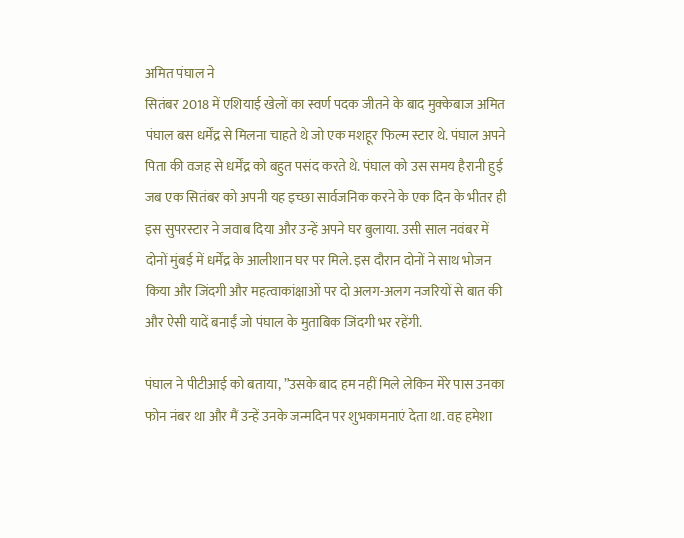अमित पंघाल ने
सितंबर 2018 में एशियाई खेलों का स्वर्ण पदक जीतने के बाद मुक्केबाज अमित पंघाल बस धर्मेंद्र से मिलना चाहते थे जो एक मशहूर फिल्म स्टार थे. पंघाल अपने पिता की वजह से धर्मेंद्र को बहुत पसंद करते थे. पंघाल को उस समय हैरानी हुई जब एक सितंबर को अपनी यह इच्छा सार्वजनिक करने के एक दिन के भीतर ही इस सुपरस्टार ने जवाब दिया और उन्हें अपने घर बुलाया. उसी साल नवंबर में दोनों मुंबई में धर्मेंद्र के आलीशान घर पर मिले. इस दौरान दोनों ने साथ भोजन किया और जिंदगी और महत्वाकांक्षाओं पर दो अलग-अलग नजरियों से बात की और ऐसी यादें बनाईं जो पंघाल के मुताबिक जिंदगी भर रहेंगी.

पंघाल ने पीटीआई को बताया, ”उसके बाद हम नहीं मिले लेकिन मेरे पास उनका फोन नंबर था और मैं उन्हें उनके जन्मदिन पर शुभकामनाएं देता था. वह हमेशा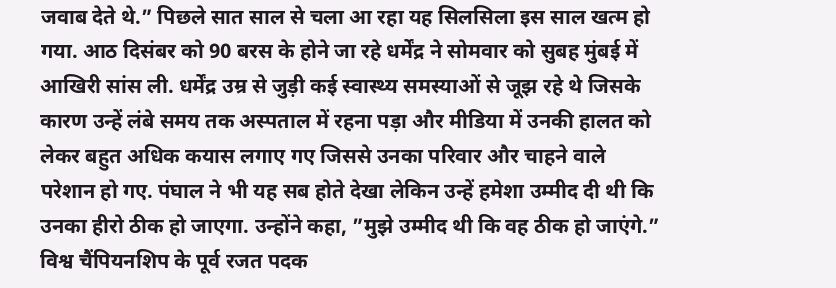जवाब देते थे.” पिछले सात साल से चला आ रहा यह सिलसिला इस साल खत्म हो गया. आठ दिसंबर को 90 बरस के होने जा रहे धर्मेंद्र ने सोमवार को सुबह मुंबई में आखिरी सांस ली. धर्मेंद्र उम्र से जुड़ी कई स्वास्थ्य समस्याओं से जूझ रहे थे जिसके कारण उन्हें लंबे समय तक अस्पताल में रहना पड़ा और मीडिया में उनकी हालत को लेकर बहुत अधिक कयास लगाए गए जिससे उनका परिवार और चाहने वाले परेशान हो गए. पंघाल ने भी यह सब होते देखा लेकिन उन्हें हमेशा उम्मीद दी थी कि उनका हीरो ठीक हो जाएगा. उन्होंने कहा, ”मुझे उम्मीद थी कि वह ठीक हो जाएंगे.” विश्व चैंपियनशिप के पूर्व रजत पदक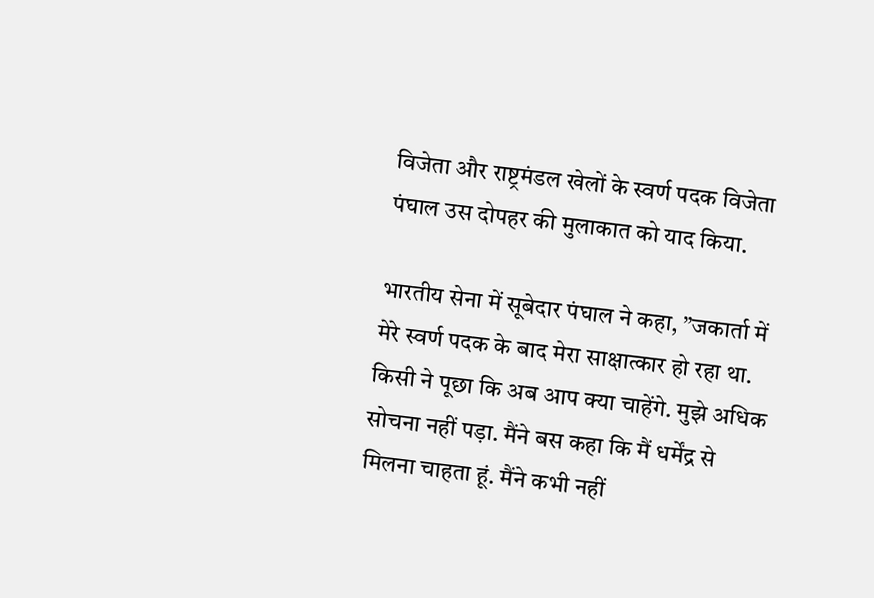विजेता और राष्ट्रमंडल खेलों के स्वर्ण पदक विजेता पंघाल उस दोपहर की मुलाकात को याद किया.

भारतीय सेना में सूबेदार पंघाल ने कहा, ”जकार्ता में मेरे स्वर्ण पदक के बाद मेरा साक्षात्कार हो रहा था. किसी ने पूछा कि अब आप क्या चाहेंगे. मुझे अधिक सोचना नहीं पड़ा. मैंने बस कहा कि मैं धर्मेंद्र से मिलना चाहता हूं. मैंने कभी नहीं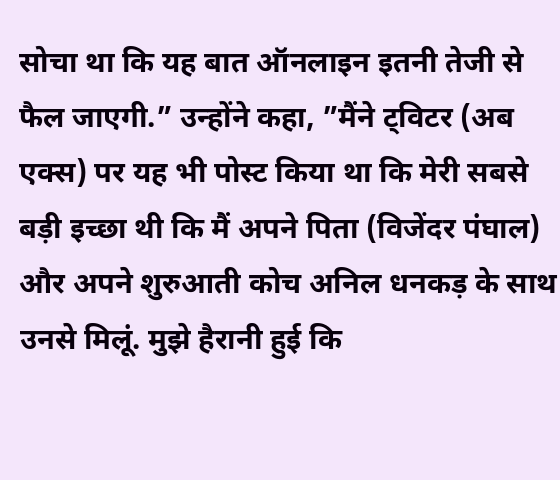सोचा था कि यह बात ऑनलाइन इतनी तेजी से फैल जाएगी.” उन्होंने कहा, ”मैंने ट्विटर (अब एक्स) पर यह भी पोस्ट किया था कि मेरी सबसे बड़ी इच्छा थी कि मैं अपने पिता (विजेंदर पंघाल) और अपने शुरुआती कोच अनिल धनकड़ के साथ उनसे मिलूं. मुझे हैरानी हुई कि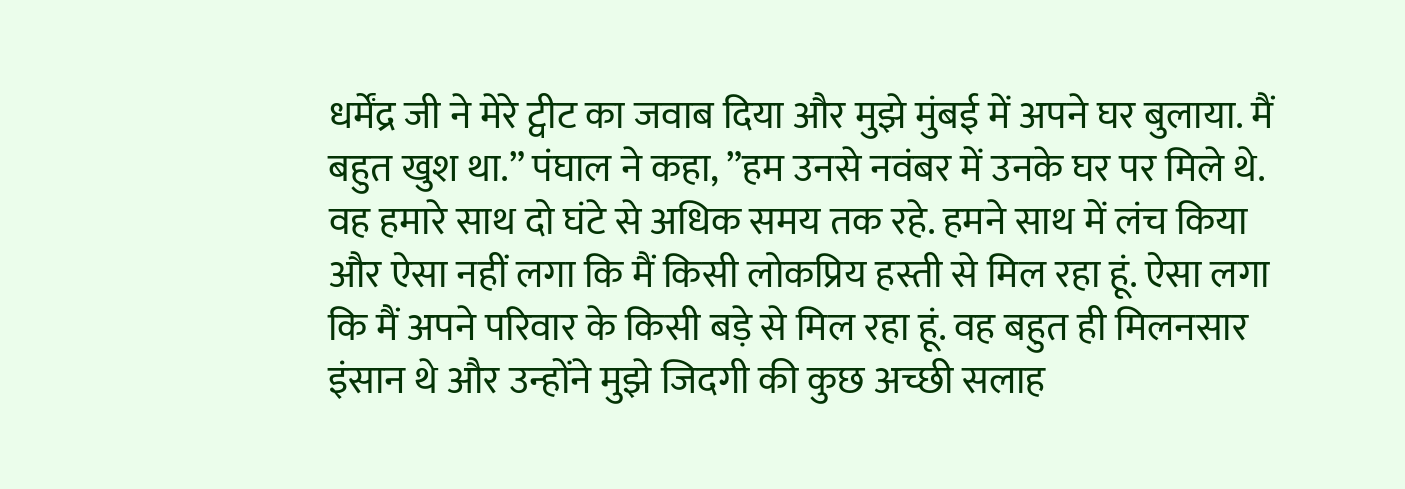धर्मेंद्र जी ने मेरे ट्वीट का जवाब दिया और मुझे मुंबई में अपने घर बुलाया. मैं बहुत खुश था.” पंघाल ने कहा, ”हम उनसे नवंबर में उनके घर पर मिले थे. वह हमारे साथ दो घंटे से अधिक समय तक रहे. हमने साथ में लंच किया और ऐसा नहीं लगा कि मैं किसी लोकप्रिय हस्ती से मिल रहा हूं. ऐसा लगा कि मैं अपने परिवार के किसी बड़े से मिल रहा हूं. वह बहुत ही मिलनसार इंसान थे और उन्होंने मुझे जिदगी की कुछ अच्छी सलाह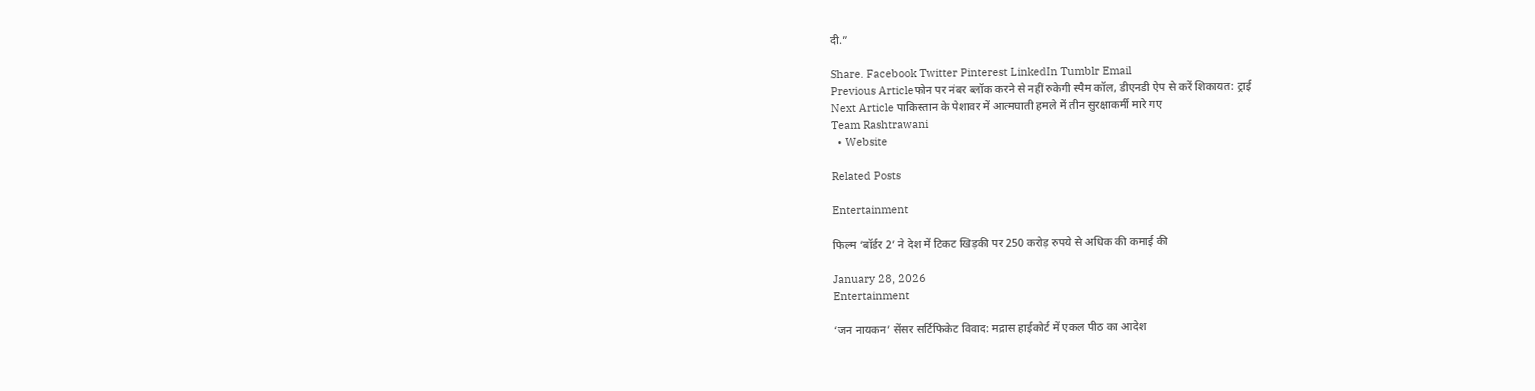दी.”

Share. Facebook Twitter Pinterest LinkedIn Tumblr Email
Previous Articleफोन पर नंबर ब्लॉक करने से नहीं रुकेगी स्पैम कॉल, डीएनडी ऐप से करें शिकायत: ट्राई
Next Article पाकिस्तान के पेशावर में आत्मघाती हमले में तीन सुरक्षाकर्मी मारे गए
Team Rashtrawani
  • Website

Related Posts

Entertainment

फिल्म ‘बॉर्डर 2’ ने देश में टिकट खिड़की पर 250 करोड़ रुपये से अधिक की कमाई की

January 28, 2026
Entertainment

‘जन नायकन’ सेंसर सर्टिफिकेट विवाद: मद्रास हाईकोर्ट में एकल पीठ का आदेश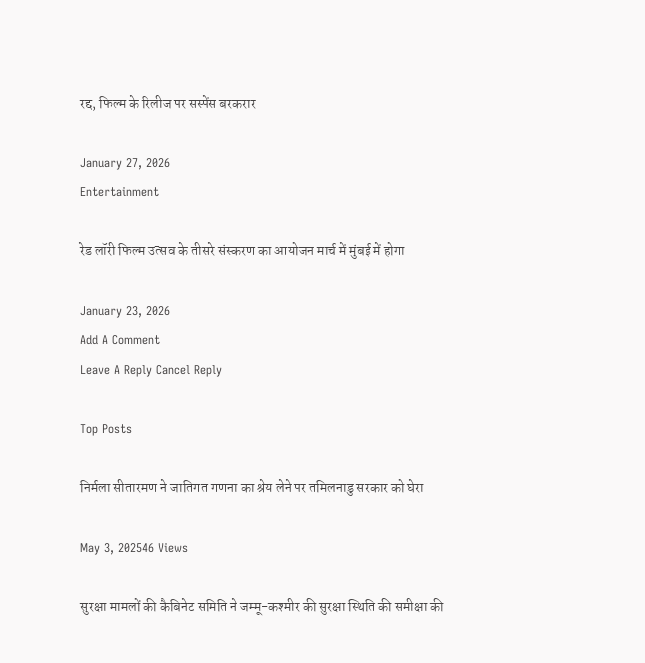रद्द, फिल्म के रिलीज पर सस्पेंस बरकरार

January 27, 2026
Entertainment

रेड लॉरी फिल्म उत्सव के तीसरे संस्करण का आयोजन मार्च में मुंबई में होगा

January 23, 2026
Add A Comment
Leave A Reply Cancel Reply

Top Posts

निर्मला सीतारमण ने जातिगत गणना का श्रेय लेने पर तमिलनाडु सरकार को घेरा

May 3, 202546 Views

सुरक्षा मामलों की कैबिनेट समिति ने जम्मू-कश्मीर की सुरक्षा स्थिति की समीक्षा की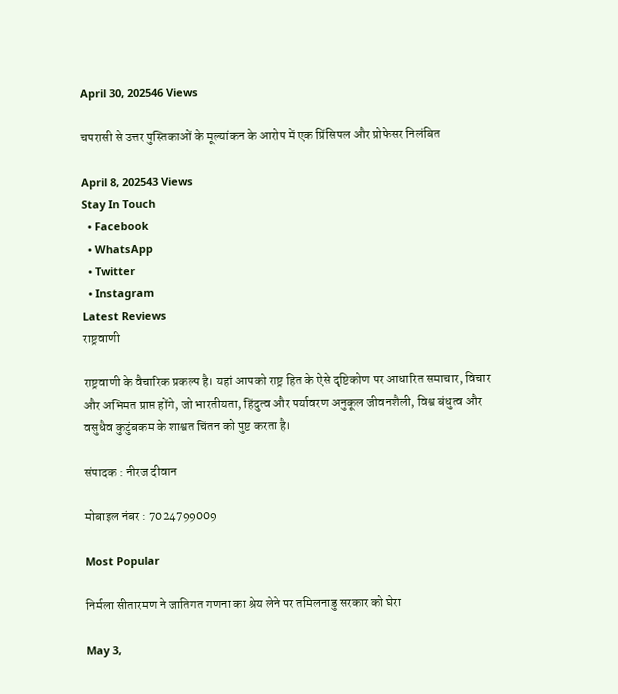April 30, 202546 Views

चपरासी से उत्तर पुस्तिकाओं के मूल्यांकन के आरोप में एक प्रिंसिपल और प्रोफेसर निलंबित

April 8, 202543 Views
Stay In Touch
  • Facebook
  • WhatsApp
  • Twitter
  • Instagram
Latest Reviews
राष्ट्रवाणी

राष्ट्रवाणी के वैचारिक प्रकल्प है। यहां आपको राष्ट्र हित के ऐसे दृष्टिकोण पर आधारित समाचार, विचार और अभिमत प्राप्त होंगे, जो भारतीयता, हिंदुत्व और पर्यावरण अनुकूल जीवनशैली, विश्व बंधुत्व और वसुधैव कुटुंबकम के शाश्वत चिंतन को पुष्ट करता है।

संपादक : नीरज दीवान

मोबाइल नंबर : 7024799009

Most Popular

निर्मला सीतारमण ने जातिगत गणना का श्रेय लेने पर तमिलनाडु सरकार को घेरा

May 3,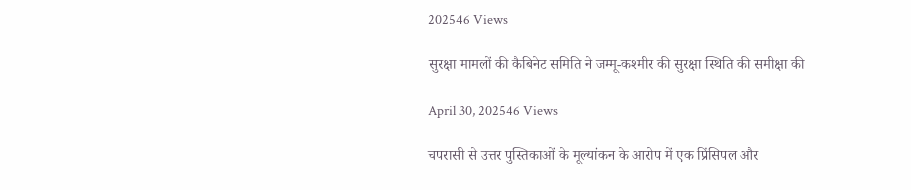202546 Views

सुरक्षा मामलों की कैबिनेट समिति ने जम्मू-कश्मीर की सुरक्षा स्थिति की समीक्षा की

April 30, 202546 Views

चपरासी से उत्तर पुस्तिकाओं के मूल्यांकन के आरोप में एक प्रिंसिपल और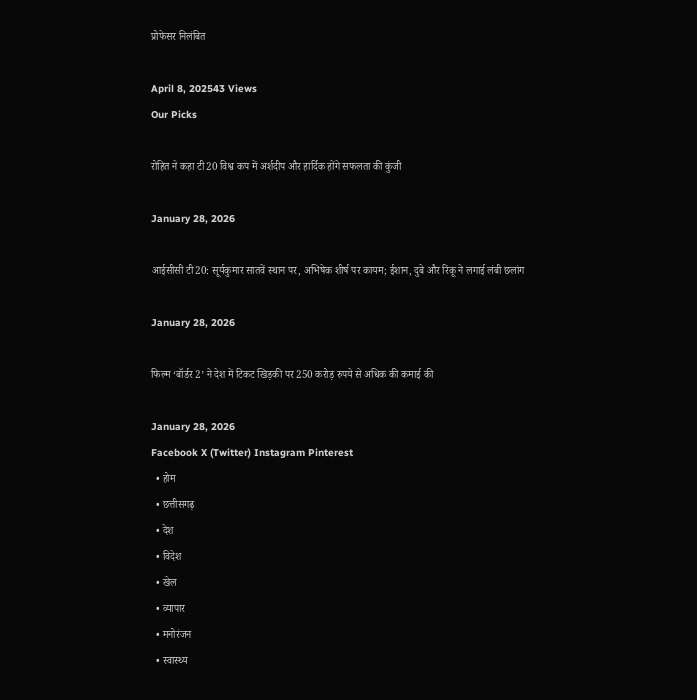प्रोफेसर निलंबित

April 8, 202543 Views
Our Picks

रोहित ने कहा टी20 विश्व कप में अर्शदीप और हार्दिक होंगे सफलता की कुंजी

January 28, 2026

आईसीसी टी20: सूर्यकुमार सातवें स्थान पर, अभिषेक शीर्ष पर कायम; ईशान, दुबे और रिंकू ने लगाई लंबी छलांग

January 28, 2026

फिल्म ‘बॉर्डर 2’ ने देश में टिकट खिड़की पर 250 करोड़ रुपये से अधिक की कमाई की

January 28, 2026
Facebook X (Twitter) Instagram Pinterest
  • होम
  • छत्तीसगढ़
  • देश
  • विदेश
  • खेल
  • व्यापार
  • मनोरंजन
  • स्वास्थ्य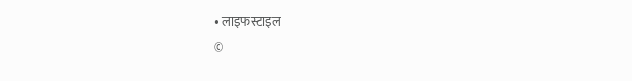• लाइफस्टाइल
©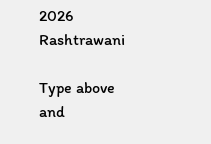2026 Rashtrawani

Type above and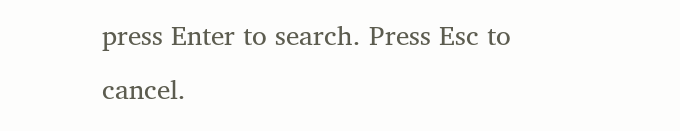press Enter to search. Press Esc to cancel.